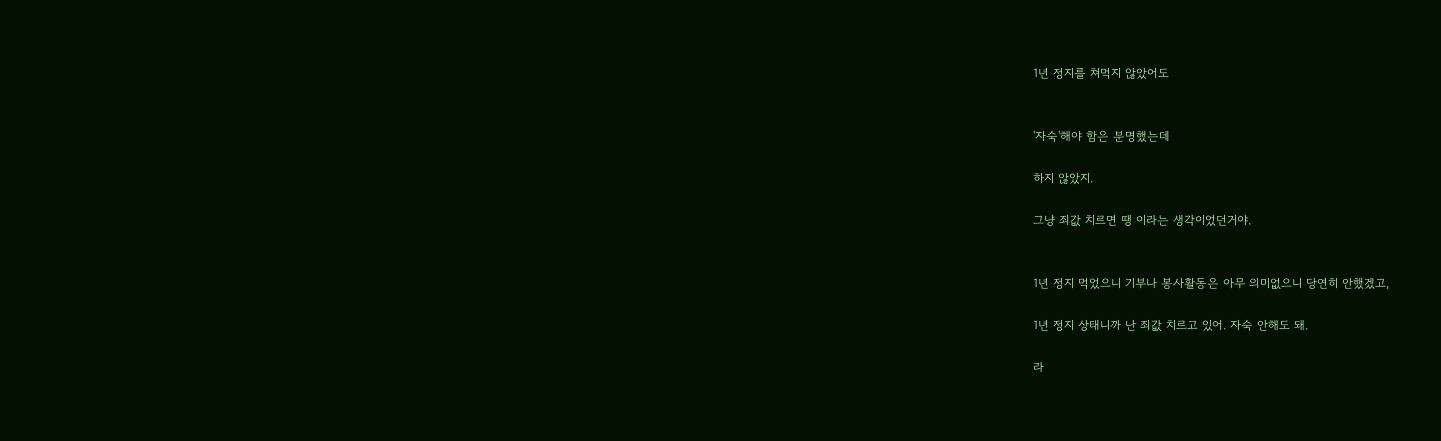1년 정지를 쳐먹지 않았어도


'자숙'해야 함은 분명했는데

하지 않았지.

그냥 죄값 치르면 땡 이라는 생각이었던거야.


1년 정지 먹었으니 기부나 봉사활동은 아무 의미없으니 당연히 안했겠고,

1년 정지 상태니까 난 죄값 치르고 있어. 자숙 안해도 돼.

라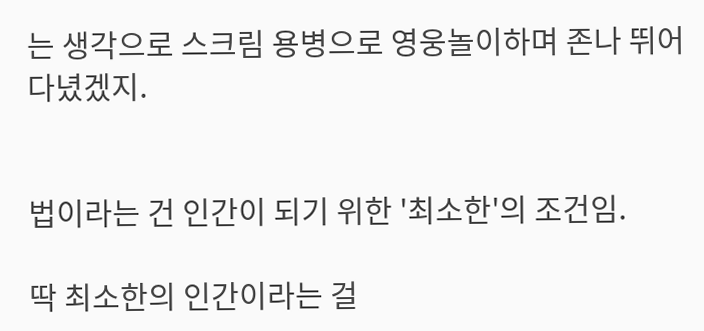는 생각으로 스크림 용병으로 영웅놀이하며 존나 뛰어다녔겠지.


법이라는 건 인간이 되기 위한 '최소한'의 조건임.

딱 최소한의 인간이라는 걸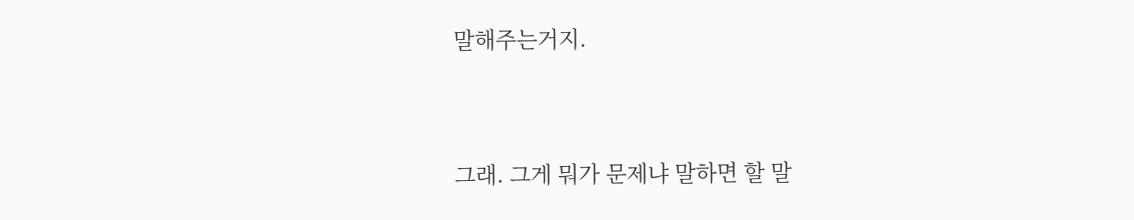말해주는거지.


그래. 그게 뭐가 문제냐 말하면 할 말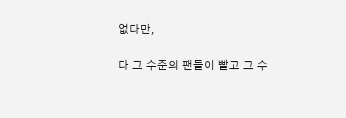없다만,

다 그 수준의 팬들이 빨고 그 수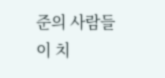준의 사람들이 치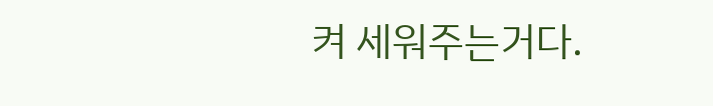켜 세워주는거다.